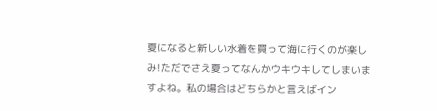夏になると新しい水着を買って海に行くのが楽しみ!ただでさえ夏ってなんかウキウキしてしまいますよね。私の場合はどちらかと言えばイン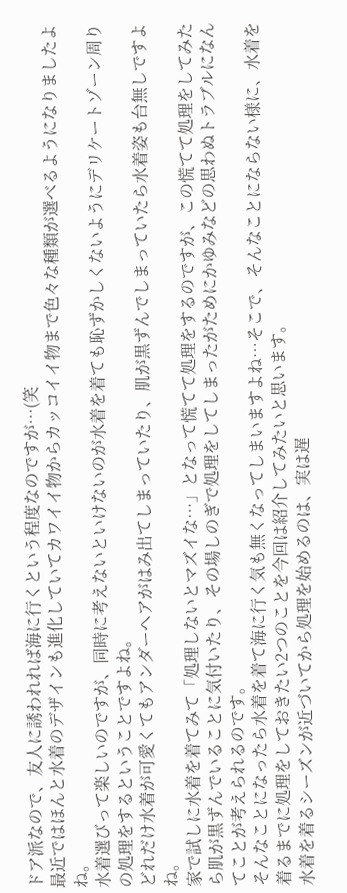ドア派なので、友人に誘われれば海に行くという程度なのですが…(笑
最近ではほんと水着のデザインも進化していてカワイイ物からカッコイイ物まで色々な種類が選べるようになりましたよね。
水着選びって楽しいのですが、同時に考えないといけないのが水着を着ても恥ずかしくないようにデリケートゾーン周りの処理をするということですよね。
どれだけ水着が可愛くてもアンダーヘアがはみ出てしまっていたり、肌が黒ずんでしまっていたら水着姿も台無しですよね。
家で試しに水着を着てみて「処理しないとマズイな…」となって慌てて処理をするのですが、この慌てて処理をしてみたら肌が黒ずんでいることに気付いたり、その場しのぎで処理をしてしまったがためにかゆみなどの思わぬトラブルになんてことが考えられるのです。
そんなことになったら水着を着て海に行く気も無くなってしまいますよね…そこで、そんなことにならない様に、水着を着るまでに処理をしておきたい2つのことを今回は紹介してみたいと思います。
水着を着るシーズンが近づいてから処理を始めるのは、実は遅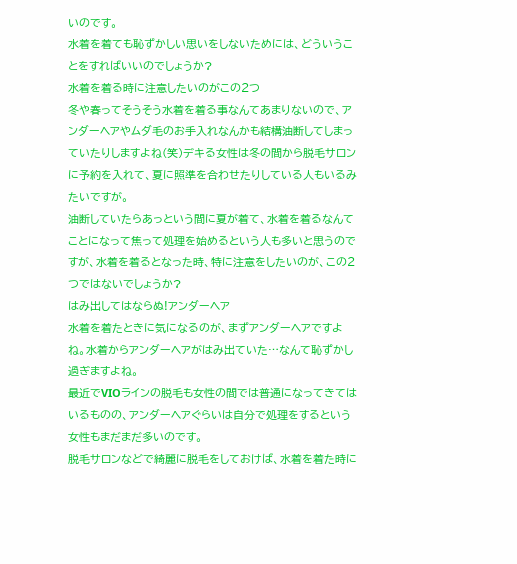いのです。
水着を着ても恥ずかしい思いをしないためには、どういうことをすればいいのでしょうか?
水着を着る時に注意したいのがこの2つ
冬や春ってそうそう水着を着る事なんてあまりないので、アンダーヘアやムダ毛のお手入れなんかも結構油断してしまっていたりしますよね(笑)デキる女性は冬の間から脱毛サロンに予約を入れて、夏に照準を合わせたりしている人もいるみたいですが。
油断していたらあっという間に夏が着て、水着を着るなんてことになって焦って処理を始めるという人も多いと思うのですが、水着を着るとなった時、特に注意をしたいのが、この2つではないでしょうか?
はみ出してはならぬ!アンダーヘア
水着を着たときに気になるのが、まずアンダーヘアですよね。水着からアンダーヘアがはみ出ていた…なんて恥ずかし過ぎますよね。
最近でVIOラインの脱毛も女性の間では普通になってきてはいるものの、アンダーヘアぐらいは自分で処理をするという女性もまだまだ多いのです。
脱毛サロンなどで綺麗に脱毛をしておけば、水着を着た時に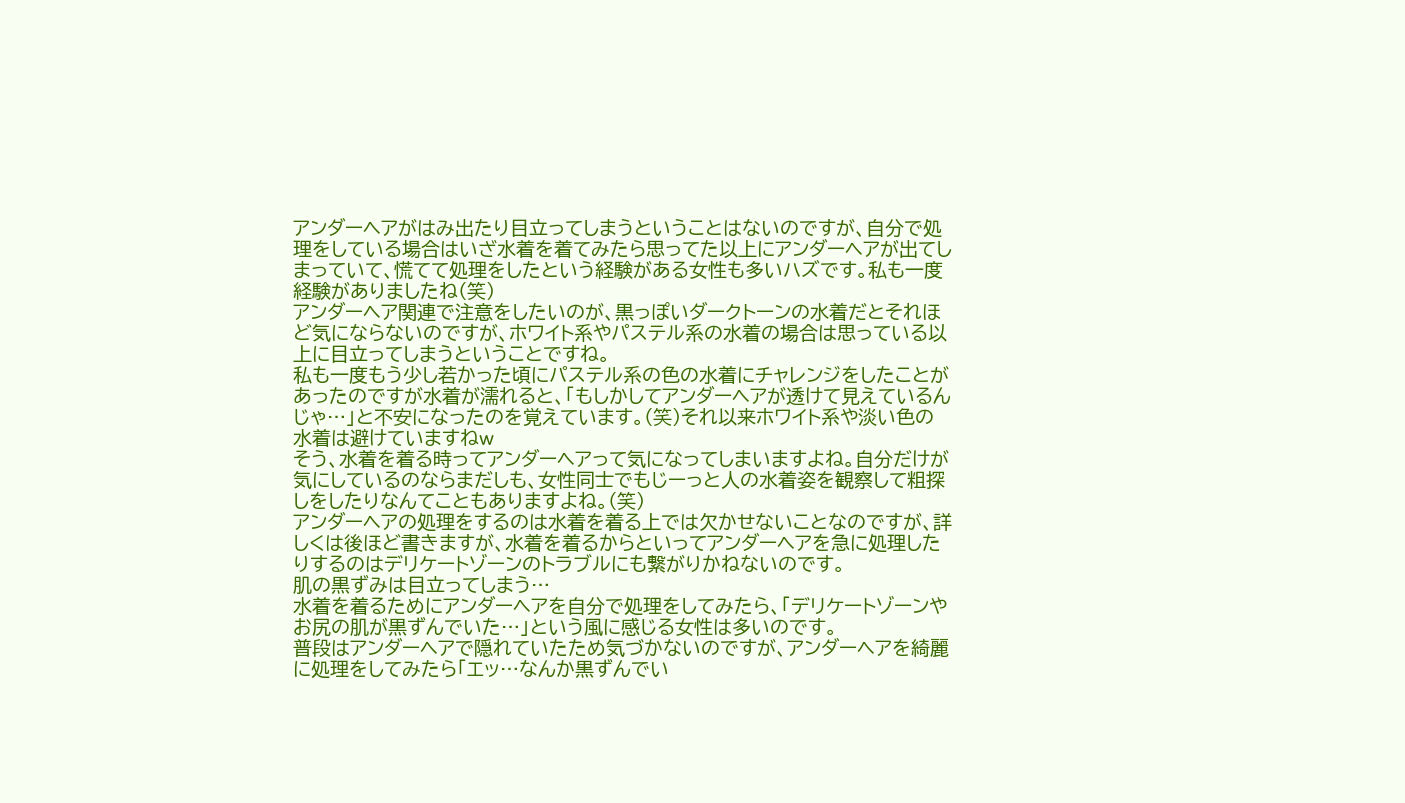アンダーヘアがはみ出たり目立ってしまうということはないのですが、自分で処理をしている場合はいざ水着を着てみたら思ってた以上にアンダーヘアが出てしまっていて、慌てて処理をしたという経験がある女性も多いハズです。私も一度経験がありましたね(笑)
アンダーヘア関連で注意をしたいのが、黒っぽいダークトーンの水着だとそれほど気にならないのですが、ホワイト系やパステル系の水着の場合は思っている以上に目立ってしまうということですね。
私も一度もう少し若かった頃にパステル系の色の水着にチャレンジをしたことがあったのですが水着が濡れると、「もしかしてアンダーヘアが透けて見えているんじゃ…」と不安になったのを覚えています。(笑)それ以来ホワイト系や淡い色の水着は避けていますねw
そう、水着を着る時ってアンダーヘアって気になってしまいますよね。自分だけが気にしているのならまだしも、女性同士でもじーっと人の水着姿を観察して粗探しをしたりなんてこともありますよね。(笑)
アンダーヘアの処理をするのは水着を着る上では欠かせないことなのですが、詳しくは後ほど書きますが、水着を着るからといってアンダーヘアを急に処理したりするのはデリケートゾーンのトラブルにも繋がりかねないのです。
肌の黒ずみは目立ってしまう…
水着を着るためにアンダーヘアを自分で処理をしてみたら、「デリケートゾーンやお尻の肌が黒ずんでいた…」という風に感じる女性は多いのです。
普段はアンダーヘアで隠れていたため気づかないのですが、アンダーヘアを綺麗に処理をしてみたら「エッ…なんか黒ずんでい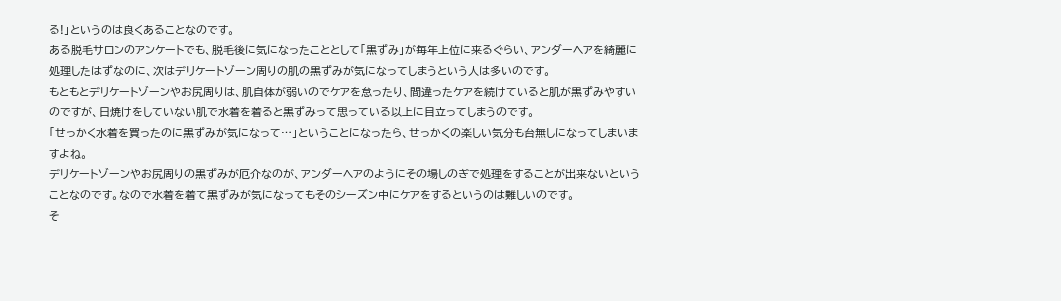る!」というのは良くあることなのです。
ある脱毛サロンのアンケートでも、脱毛後に気になったこととして「黒ずみ」が毎年上位に来るぐらい、アンダーヘアを綺麗に処理したはずなのに、次はデリケートゾーン周りの肌の黒ずみが気になってしまうという人は多いのです。
もともとデリケートゾーンやお尻周りは、肌自体が弱いのでケアを怠ったり、間違ったケアを続けていると肌が黒ずみやすいのですが、日焼けをしていない肌で水着を着ると黒ずみって思っている以上に目立ってしまうのです。
「せっかく水着を買ったのに黒ずみが気になって…」ということになったら、せっかくの楽しい気分も台無しになってしまいますよね。
デリケートゾーンやお尻周りの黒ずみが厄介なのが、アンダーヘアのようにその場しのぎで処理をすることが出来ないということなのです。なので水着を着て黒ずみが気になってもそのシーズン中にケアをするというのは難しいのです。
そ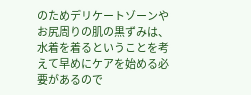のためデリケートゾーンやお尻周りの肌の黒ずみは、水着を着るということを考えて早めにケアを始める必要があるので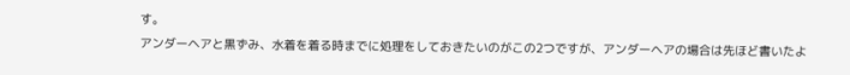す。
アンダーヘアと黒ずみ、水着を着る時までに処理をしておきたいのがこの2つですが、アンダーヘアの場合は先ほど書いたよ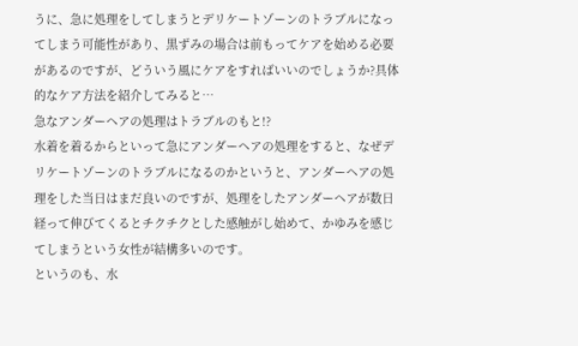うに、急に処理をしてしまうとデリケートゾーンのトラブルになってしまう可能性があり、黒ずみの場合は前もってケアを始める必要があるのですが、どういう風にケアをすればいいのでしょうか?具体的なケア方法を紹介してみると…
急なアンダーヘアの処理はトラブルのもと!?
水着を着るからといって急にアンダーヘアの処理をすると、なぜデリケートゾーンのトラブルになるのかというと、アンダーヘアの処理をした当日はまだ良いのですが、処理をしたアンダーヘアが数日経って伸びてくるとチクチクとした感触がし始めて、かゆみを感じてしまうという女性が結構多いのです。
というのも、水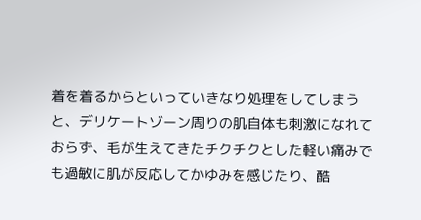着を着るからといっていきなり処理をしてしまうと、デリケートゾーン周りの肌自体も刺激になれておらず、毛が生えてきたチクチクとした軽い痛みでも過敏に肌が反応してかゆみを感じたり、酷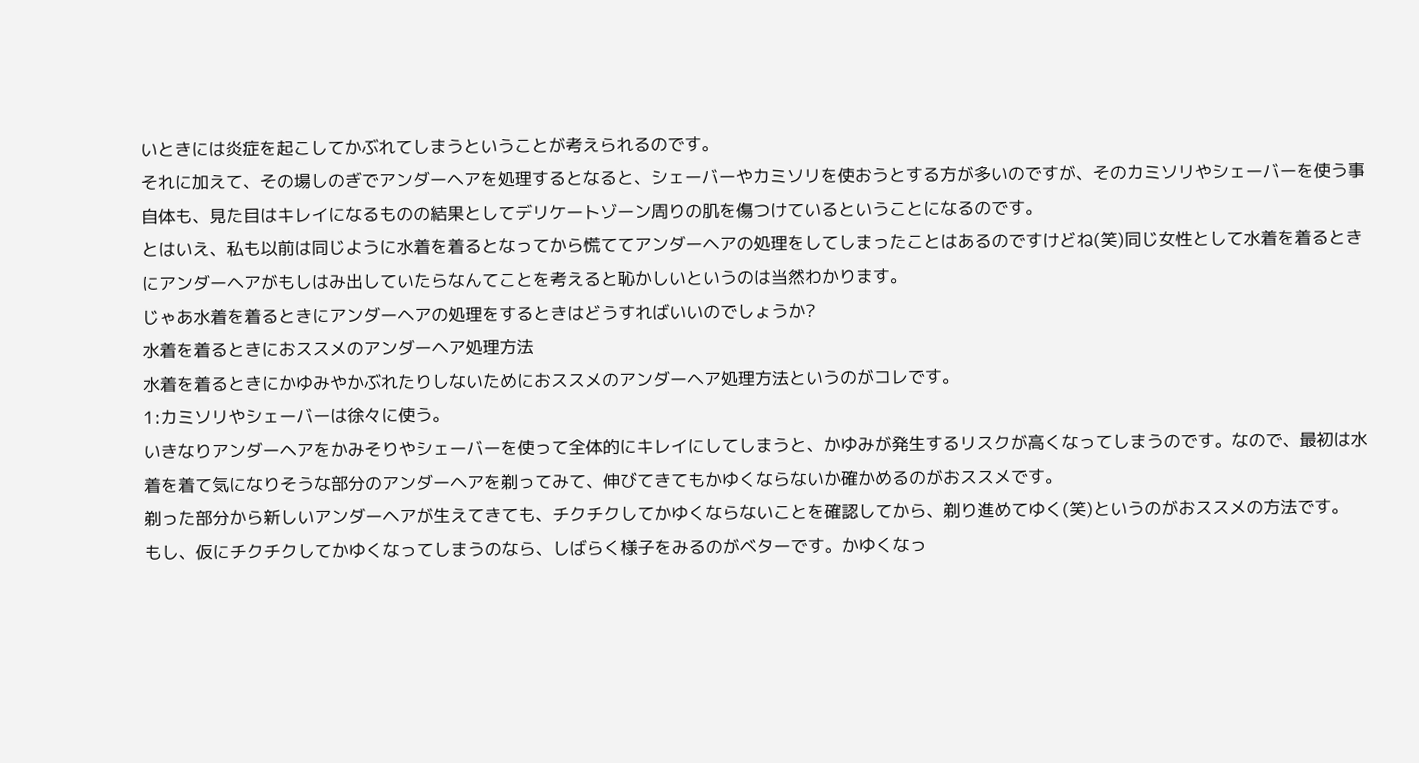いときには炎症を起こしてかぶれてしまうということが考えられるのです。
それに加えて、その場しのぎでアンダーヘアを処理するとなると、シェーバーやカミソリを使おうとする方が多いのですが、そのカミソリやシェーバーを使う事自体も、見た目はキレイになるものの結果としてデリケートゾーン周りの肌を傷つけているということになるのです。
とはいえ、私も以前は同じように水着を着るとなってから慌ててアンダーヘアの処理をしてしまったことはあるのですけどね(笑)同じ女性として水着を着るときにアンダーヘアがもしはみ出していたらなんてことを考えると恥かしいというのは当然わかります。
じゃあ水着を着るときにアンダーヘアの処理をするときはどうすればいいのでしょうか?
水着を着るときにおススメのアンダーヘア処理方法
水着を着るときにかゆみやかぶれたりしないためにおススメのアンダーヘア処理方法というのがコレです。
1:カミソリやシェーバーは徐々に使う。
いきなりアンダーヘアをかみそりやシェーバーを使って全体的にキレイにしてしまうと、かゆみが発生するリスクが高くなってしまうのです。なので、最初は水着を着て気になりそうな部分のアンダーヘアを剃ってみて、伸びてきてもかゆくならないか確かめるのがおススメです。
剃った部分から新しいアンダーヘアが生えてきても、チクチクしてかゆくならないことを確認してから、剃り進めてゆく(笑)というのがおススメの方法です。
もし、仮にチクチクしてかゆくなってしまうのなら、しばらく様子をみるのがベターです。かゆくなっ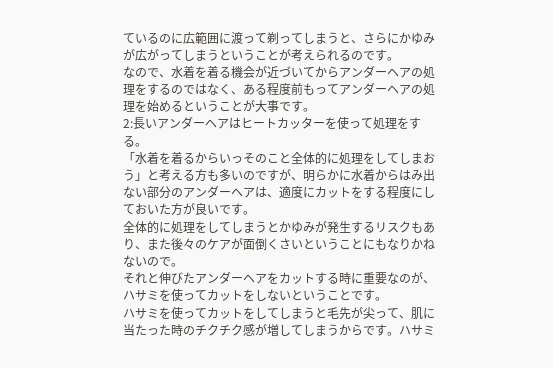ているのに広範囲に渡って剃ってしまうと、さらにかゆみが広がってしまうということが考えられるのです。
なので、水着を着る機会が近づいてからアンダーヘアの処理をするのではなく、ある程度前もってアンダーヘアの処理を始めるということが大事です。
2:長いアンダーヘアはヒートカッターを使って処理をする。
「水着を着るからいっそのこと全体的に処理をしてしまおう」と考える方も多いのですが、明らかに水着からはみ出ない部分のアンダーヘアは、適度にカットをする程度にしておいた方が良いです。
全体的に処理をしてしまうとかゆみが発生するリスクもあり、また後々のケアが面倒くさいということにもなりかねないので。
それと伸びたアンダーヘアをカットする時に重要なのが、ハサミを使ってカットをしないということです。
ハサミを使ってカットをしてしまうと毛先が尖って、肌に当たった時のチクチク感が増してしまうからです。ハサミ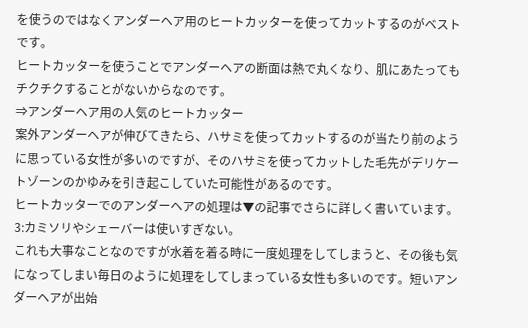を使うのではなくアンダーヘア用のヒートカッターを使ってカットするのがベストです。
ヒートカッターを使うことでアンダーヘアの断面は熱で丸くなり、肌にあたってもチクチクすることがないからなのです。
⇒アンダーヘア用の人気のヒートカッター
案外アンダーヘアが伸びてきたら、ハサミを使ってカットするのが当たり前のように思っている女性が多いのですが、そのハサミを使ってカットした毛先がデリケートゾーンのかゆみを引き起こしていた可能性があるのです。
ヒートカッターでのアンダーヘアの処理は▼の記事でさらに詳しく書いています。
3:カミソリやシェーバーは使いすぎない。
これも大事なことなのですが水着を着る時に一度処理をしてしまうと、その後も気になってしまい毎日のように処理をしてしまっている女性も多いのです。短いアンダーヘアが出始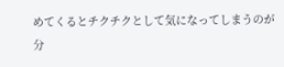めてくるとチクチクとして気になってしまうのが分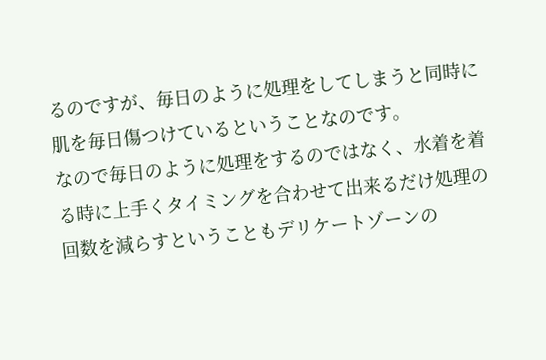るのですが、毎日のように処理をしてしまうと同時に肌を毎日傷つけているということなのです。
なので毎日のように処理をするのではなく、水着を着る時に上手くタイミングを合わせて出来るだけ処理の回数を減らすということもデリケートゾーンの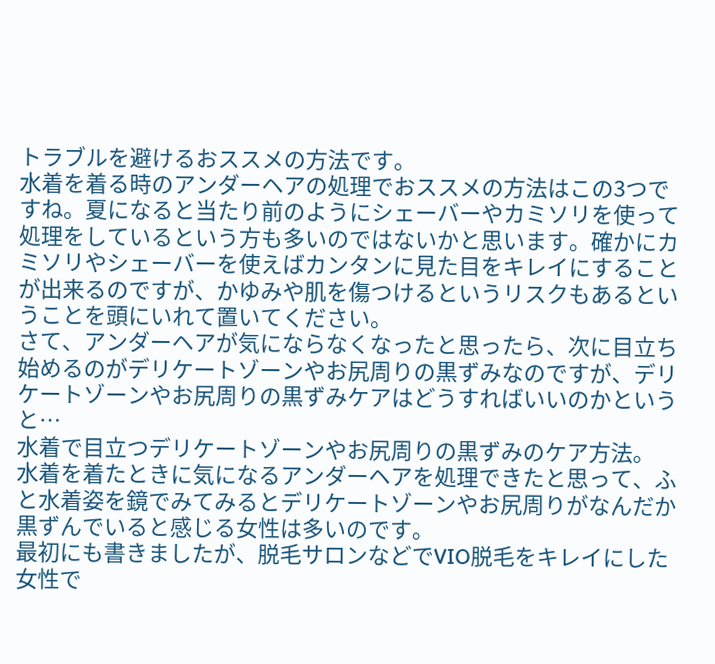トラブルを避けるおススメの方法です。
水着を着る時のアンダーヘアの処理でおススメの方法はこの3つですね。夏になると当たり前のようにシェーバーやカミソリを使って処理をしているという方も多いのではないかと思います。確かにカミソリやシェーバーを使えばカンタンに見た目をキレイにすることが出来るのですが、かゆみや肌を傷つけるというリスクもあるということを頭にいれて置いてください。
さて、アンダーヘアが気にならなくなったと思ったら、次に目立ち始めるのがデリケートゾーンやお尻周りの黒ずみなのですが、デリケートゾーンやお尻周りの黒ずみケアはどうすればいいのかというと…
水着で目立つデリケートゾーンやお尻周りの黒ずみのケア方法。
水着を着たときに気になるアンダーヘアを処理できたと思って、ふと水着姿を鏡でみてみるとデリケートゾーンやお尻周りがなんだか黒ずんでいると感じる女性は多いのです。
最初にも書きましたが、脱毛サロンなどでVIO脱毛をキレイにした女性で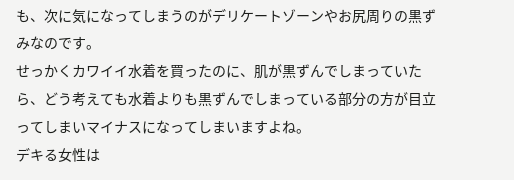も、次に気になってしまうのがデリケートゾーンやお尻周りの黒ずみなのです。
せっかくカワイイ水着を買ったのに、肌が黒ずんでしまっていたら、どう考えても水着よりも黒ずんでしまっている部分の方が目立ってしまいマイナスになってしまいますよね。
デキる女性は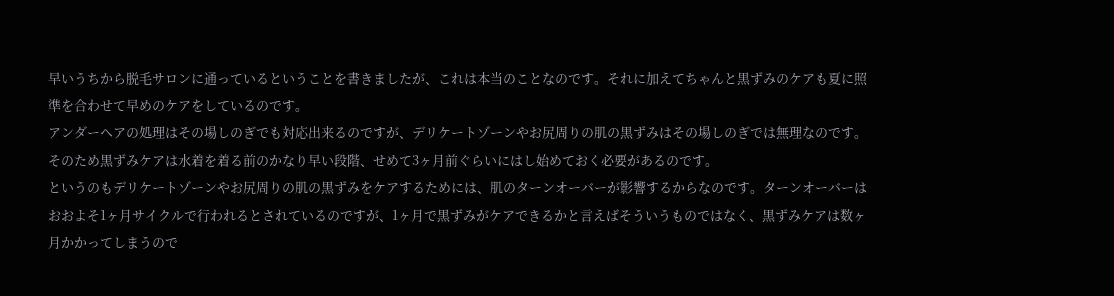早いうちから脱毛サロンに通っているということを書きましたが、これは本当のことなのです。それに加えてちゃんと黒ずみのケアも夏に照準を合わせて早めのケアをしているのです。
アンダーヘアの処理はその場しのぎでも対応出来るのですが、デリケートゾーンやお尻周りの肌の黒ずみはその場しのぎでは無理なのです。そのため黒ずみケアは水着を着る前のかなり早い段階、せめて3ヶ月前ぐらいにはし始めておく必要があるのです。
というのもデリケートゾーンやお尻周りの肌の黒ずみをケアするためには、肌のターンオーバーが影響するからなのです。ターンオーバーはおおよそ1ヶ月サイクルで行われるとされているのですが、1ヶ月で黒ずみがケアできるかと言えばそういうものではなく、黒ずみケアは数ヶ月かかってしまうので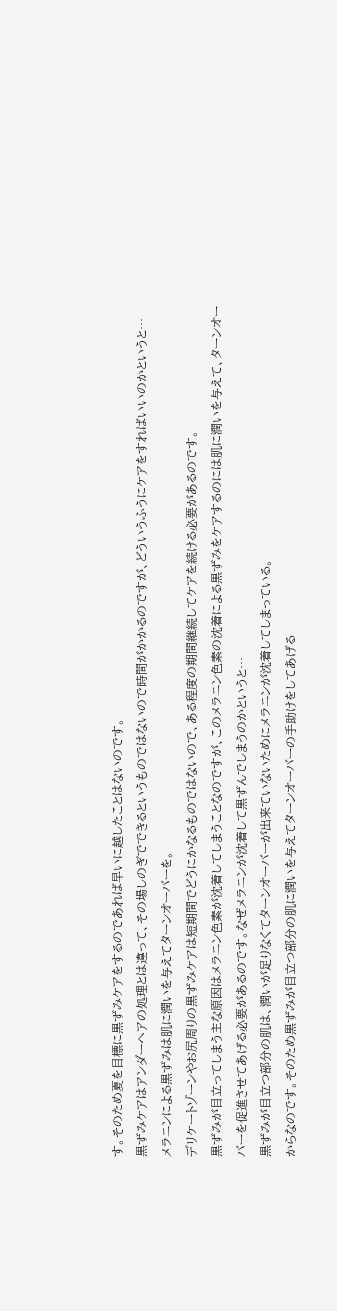す。そのため夏を目標に黒ずみケアをするのであれば早いに越したことはないのです。
黒ずみケアはアンダーヘアの処理とは違って、その場しのぎでできるというものではないので時間がかかるのですが、どういうふうにケアをすればいいのかというと…
メラニンによる黒ずみは肌に潤いを与えてターンオーバーを。
デリケートゾーンやお尻周りの黒ずみケアは短期間でどうにかなるものではないので、ある程度の期間継続してケアを続ける必要があるのです。
黒ずみが目立ってしまう主な原因はメラニン色素が沈着してしまうことなのですが、このメラニン色素の沈着による黒ずみをケアするのには肌に潤いを与えて、ターンオーバーを促進させてあげる必要があるのです。なぜメラニンが沈着して黒ずんでしまうのかというと…
黒ずみが目立つ部分の肌は、潤いが足りなくてターンオーバーが出来ていないためにメラニンが沈着してしまっている。
からなのです。そのため黒ずみが目立つ部分の肌に潤いを与えてターンオーバーの手助けをしてあげる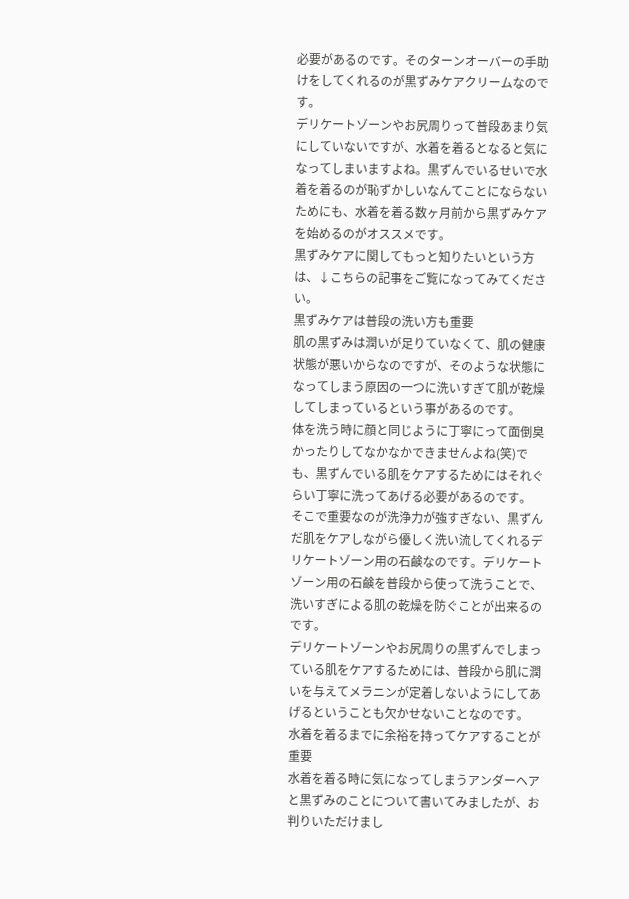必要があるのです。そのターンオーバーの手助けをしてくれるのが黒ずみケアクリームなのです。
デリケートゾーンやお尻周りって普段あまり気にしていないですが、水着を着るとなると気になってしまいますよね。黒ずんでいるせいで水着を着るのが恥ずかしいなんてことにならないためにも、水着を着る数ヶ月前から黒ずみケアを始めるのがオススメです。
黒ずみケアに関してもっと知りたいという方は、↓こちらの記事をご覧になってみてください。
黒ずみケアは普段の洗い方も重要
肌の黒ずみは潤いが足りていなくて、肌の健康状態が悪いからなのですが、そのような状態になってしまう原因の一つに洗いすぎて肌が乾燥してしまっているという事があるのです。
体を洗う時に顔と同じように丁寧にって面倒臭かったりしてなかなかできませんよね(笑)でも、黒ずんでいる肌をケアするためにはそれぐらい丁寧に洗ってあげる必要があるのです。
そこで重要なのが洗浄力が強すぎない、黒ずんだ肌をケアしながら優しく洗い流してくれるデリケートゾーン用の石鹸なのです。デリケートゾーン用の石鹸を普段から使って洗うことで、洗いすぎによる肌の乾燥を防ぐことが出来るのです。
デリケートゾーンやお尻周りの黒ずんでしまっている肌をケアするためには、普段から肌に潤いを与えてメラニンが定着しないようにしてあげるということも欠かせないことなのです。
水着を着るまでに余裕を持ってケアすることが重要
水着を着る時に気になってしまうアンダーヘアと黒ずみのことについて書いてみましたが、お判りいただけまし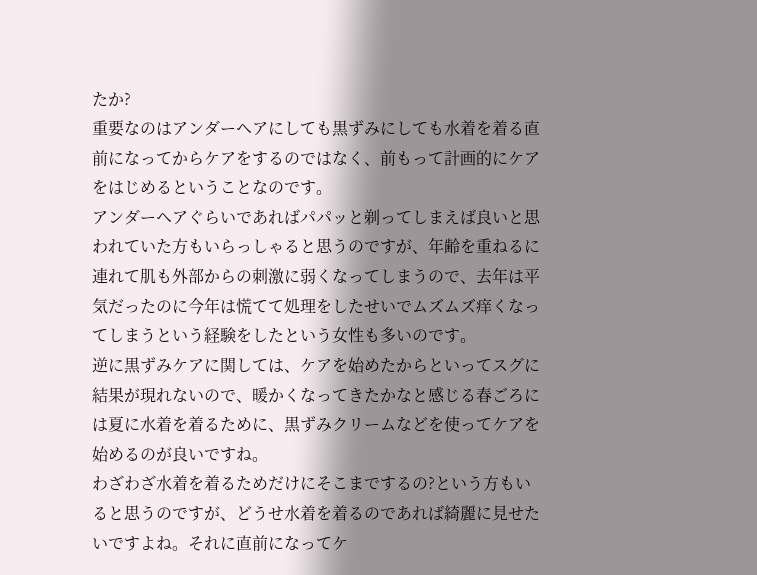たか?
重要なのはアンダーヘアにしても黒ずみにしても水着を着る直前になってからケアをするのではなく、前もって計画的にケアをはじめるということなのです。
アンダーヘアぐらいであればパパッと剃ってしまえば良いと思われていた方もいらっしゃると思うのですが、年齢を重ねるに連れて肌も外部からの刺激に弱くなってしまうので、去年は平気だったのに今年は慌てて処理をしたせいでムズムズ痒くなってしまうという経験をしたという女性も多いのです。
逆に黒ずみケアに関しては、ケアを始めたからといってスグに結果が現れないので、暖かくなってきたかなと感じる春ごろには夏に水着を着るために、黒ずみクリームなどを使ってケアを始めるのが良いですね。
わざわざ水着を着るためだけにそこまでするの?という方もいると思うのですが、どうせ水着を着るのであれば綺麗に見せたいですよね。それに直前になってケ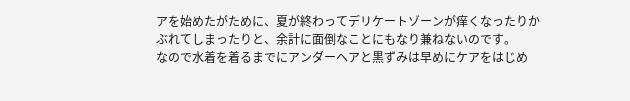アを始めたがために、夏が終わってデリケートゾーンが痒くなったりかぶれてしまったりと、余計に面倒なことにもなり兼ねないのです。
なので水着を着るまでにアンダーヘアと黒ずみは早めにケアをはじめ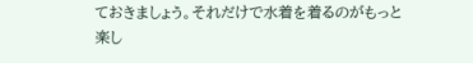ておきましょう。それだけで水着を着るのがもっと楽し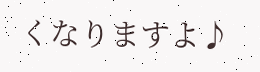くなりますよ♪